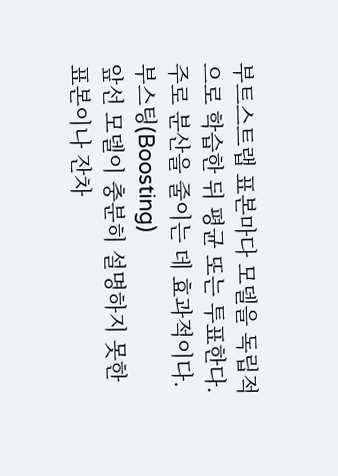부트스트랩 표본마다 모델을 독립적으로 학습한 뒤 평균 또는 투표한다. 주로 분산을 줄이는 데 효과적이다.
부스팅(Boosting)
앞선 모델이 충분히 설명하지 못한 표본이나 잔차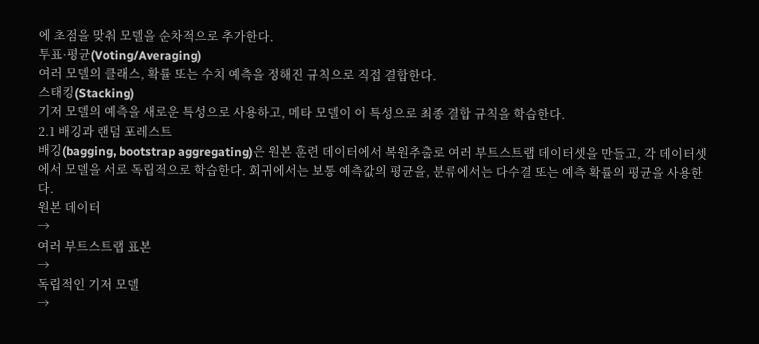에 초점을 맞춰 모델을 순차적으로 추가한다.
투표·평균(Voting/Averaging)
여러 모델의 클래스, 확률 또는 수치 예측을 정해진 규칙으로 직접 결합한다.
스태킹(Stacking)
기저 모델의 예측을 새로운 특성으로 사용하고, 메타 모델이 이 특성으로 최종 결합 규칙을 학습한다.
2.1 배깅과 랜덤 포레스트
배깅(bagging, bootstrap aggregating)은 원본 훈련 데이터에서 복원추출로 여러 부트스트랩 데이터셋을 만들고, 각 데이터셋에서 모델을 서로 독립적으로 학습한다. 회귀에서는 보통 예측값의 평균을, 분류에서는 다수결 또는 예측 확률의 평균을 사용한다.
원본 데이터
→
여러 부트스트랩 표본
→
독립적인 기저 모델
→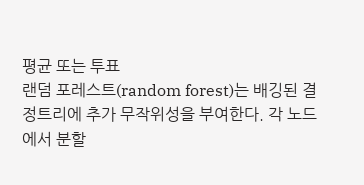평균 또는 투표
랜덤 포레스트(random forest)는 배깅된 결정트리에 추가 무작위성을 부여한다. 각 노드에서 분할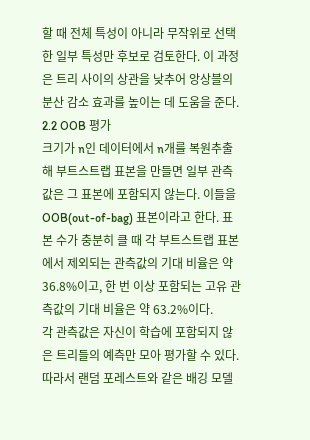할 때 전체 특성이 아니라 무작위로 선택한 일부 특성만 후보로 검토한다. 이 과정은 트리 사이의 상관을 낮추어 앙상블의 분산 감소 효과를 높이는 데 도움을 준다.
2.2 OOB 평가
크기가 n인 데이터에서 n개를 복원추출해 부트스트랩 표본을 만들면 일부 관측값은 그 표본에 포함되지 않는다. 이들을 OOB(out-of-bag) 표본이라고 한다. 표본 수가 충분히 클 때 각 부트스트랩 표본에서 제외되는 관측값의 기대 비율은 약 36.8%이고, 한 번 이상 포함되는 고유 관측값의 기대 비율은 약 63.2%이다.
각 관측값은 자신이 학습에 포함되지 않은 트리들의 예측만 모아 평가할 수 있다. 따라서 랜덤 포레스트와 같은 배깅 모델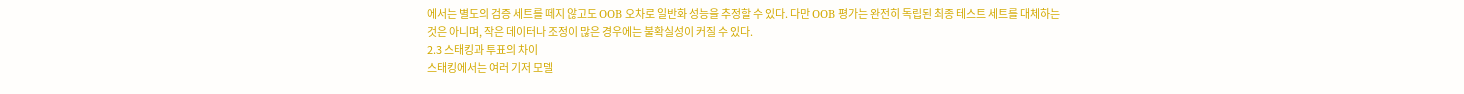에서는 별도의 검증 세트를 떼지 않고도 OOB 오차로 일반화 성능을 추정할 수 있다. 다만 OOB 평가는 완전히 독립된 최종 테스트 세트를 대체하는 것은 아니며, 작은 데이터나 조정이 많은 경우에는 불확실성이 커질 수 있다.
2.3 스태킹과 투표의 차이
스태킹에서는 여러 기저 모델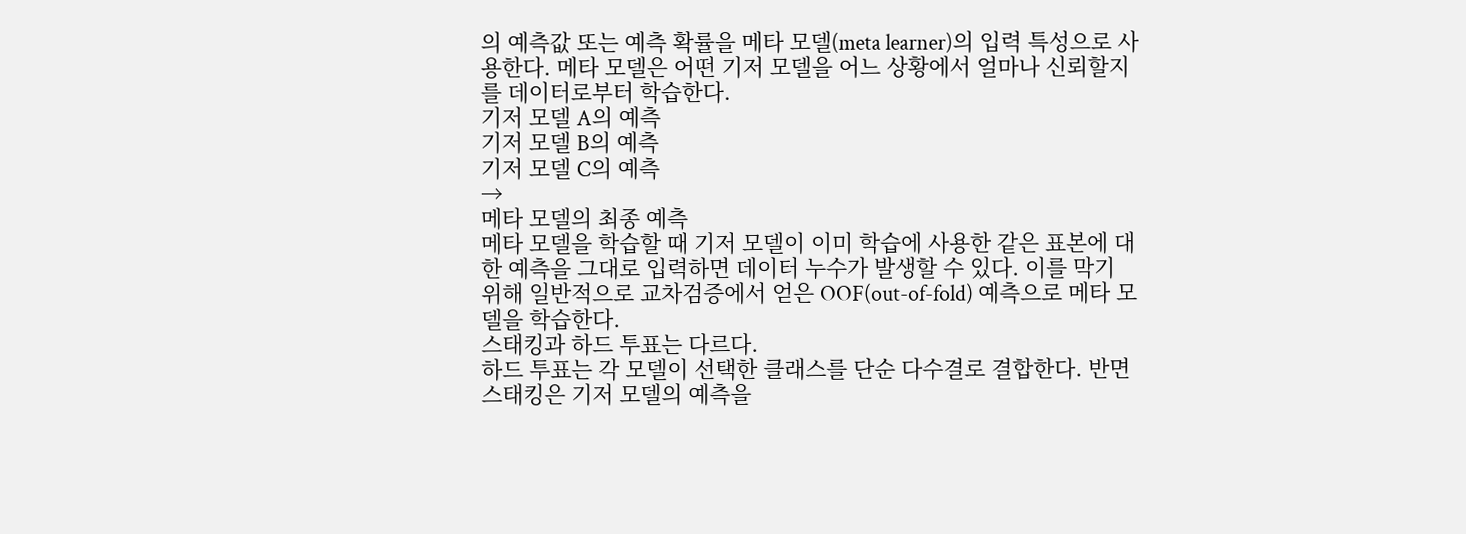의 예측값 또는 예측 확률을 메타 모델(meta learner)의 입력 특성으로 사용한다. 메타 모델은 어떤 기저 모델을 어느 상황에서 얼마나 신뢰할지를 데이터로부터 학습한다.
기저 모델 A의 예측
기저 모델 B의 예측
기저 모델 C의 예측
→
메타 모델의 최종 예측
메타 모델을 학습할 때 기저 모델이 이미 학습에 사용한 같은 표본에 대한 예측을 그대로 입력하면 데이터 누수가 발생할 수 있다. 이를 막기 위해 일반적으로 교차검증에서 얻은 OOF(out-of-fold) 예측으로 메타 모델을 학습한다.
스태킹과 하드 투표는 다르다.
하드 투표는 각 모델이 선택한 클래스를 단순 다수결로 결합한다. 반면 스태킹은 기저 모델의 예측을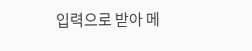입력으로 받아 메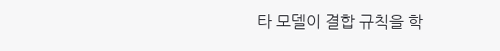타 모델이 결합 규칙을 학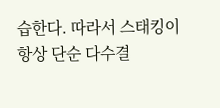습한다. 따라서 스태킹이 항상 단순 다수결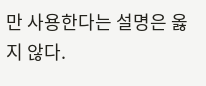만 사용한다는 설명은 옳지 않다.